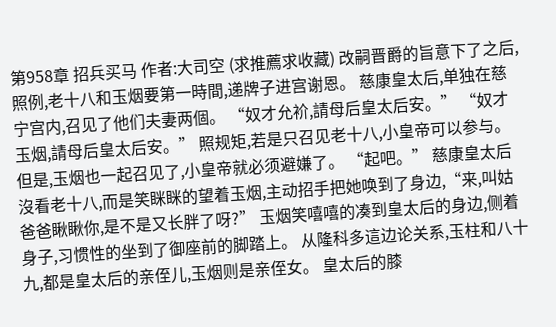第958章 招兵买马 作者:大司空 (求推薦求收藏) 改嗣晋爵的旨意下了之后,照例,老十八和玉烟要第一時間,递牌子进宫谢恩。 慈康皇太后,单独在慈宁宫内,召见了他们夫妻两個。 “奴才允衸,請母后皇太后安。” “奴才玉烟,請母后皇太后安。” 照规矩,若是只召见老十八,小皇帝可以参与。 但是,玉烟也一起召见了,小皇帝就必须避嫌了。 “起吧。” 慈康皇太后沒看老十八,而是笑眯眯的望着玉烟,主动招手把她唤到了身边,“来,叫姑爸爸瞅瞅你,是不是又长胖了呀?” 玉烟笑嘻嘻的凑到皇太后的身边,侧着身子,习惯性的坐到了御座前的脚踏上。 从隆科多這边论关系,玉柱和八十九,都是皇太后的亲侄儿,玉烟则是亲侄女。 皇太后的膝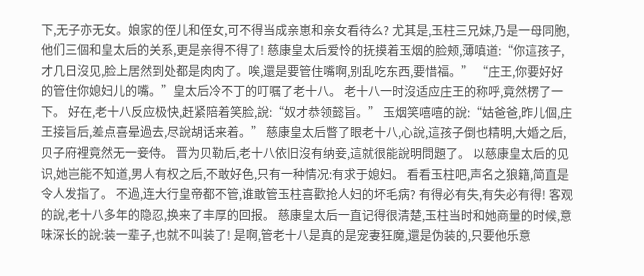下,无子亦无女。娘家的侄儿和侄女,可不得当成亲崽和亲女看待么? 尤其是,玉柱三兄妹,乃是一母同胞,他们三個和皇太后的关系,更是亲得不得了! 慈康皇太后爱怜的抚摸着玉烟的脸颊,薄嗔道:“你這孩子,才几日沒见,脸上居然到处都是肉肉了。唉,還是要管住嘴啊,别乱吃东西,要惜福。” “庄王,你要好好的管住你媳妇儿的嘴。”皇太后冷不丁的叮嘱了老十八。 老十八一时沒适应庄王的称呼,竟然楞了一下。 好在,老十八反应极快,赶紧陪着笑脸,說:“奴才恭领懿旨。” 玉烟笑嘻嘻的說:“姑爸爸,昨儿個,庄王接旨后,差点喜晕過去,尽說胡话来着。” 慈康皇太后瞥了眼老十八,心說,這孩子倒也精明,大婚之后,贝子府裡竟然无一妾侍。 晋为贝勒后,老十八依旧沒有纳妾,這就很能說明問題了。 以慈康皇太后的见识,她岂能不知道,男人有权之后,不敢好色,只有一种情况:有求于媳妇。 看看玉柱吧,声名之狼籍,简直是令人发指了。 不過,连大行皇帝都不管,谁敢管玉柱喜歡抢人妇的坏毛病? 有得必有失,有失必有得! 客观的說,老十八多年的隐忍,换来了丰厚的回报。 慈康皇太后一直记得很清楚,玉柱当时和她商量的时候,意味深长的說:装一辈子,也就不叫装了! 是啊,管老十八是真的是宠妻狂魔,還是伪装的,只要他乐意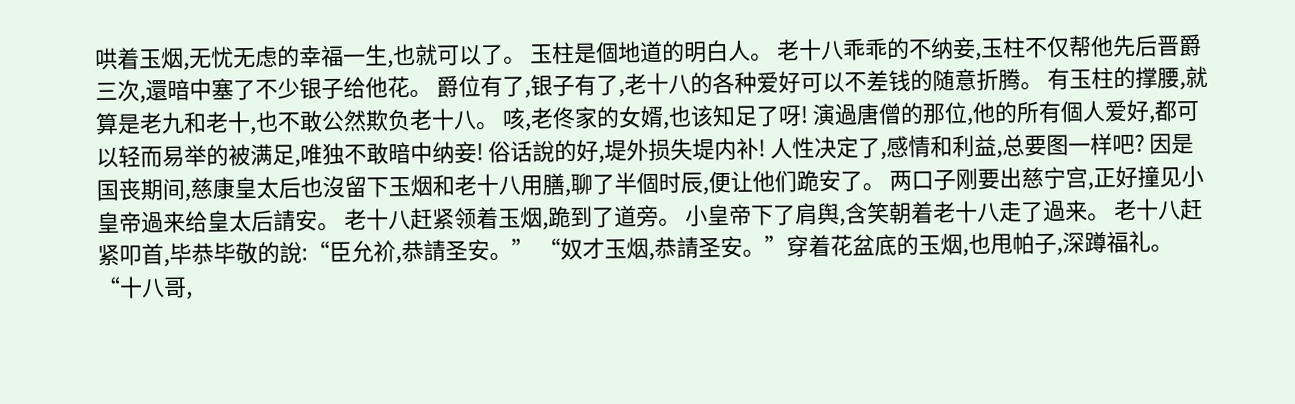哄着玉烟,无忧无虑的幸福一生,也就可以了。 玉柱是個地道的明白人。 老十八乖乖的不纳妾,玉柱不仅帮他先后晋爵三次,還暗中塞了不少银子给他花。 爵位有了,银子有了,老十八的各种爱好可以不差钱的随意折腾。 有玉柱的撑腰,就算是老九和老十,也不敢公然欺负老十八。 咳,老佟家的女婿,也该知足了呀! 演過唐僧的那位,他的所有個人爱好,都可以轻而易举的被满足,唯独不敢暗中纳妾! 俗话說的好,堤外损失堤内补! 人性决定了,感情和利益,总要图一样吧? 因是国丧期间,慈康皇太后也沒留下玉烟和老十八用膳,聊了半個时辰,便让他们跪安了。 两口子刚要出慈宁宫,正好撞见小皇帝過来给皇太后請安。 老十八赶紧领着玉烟,跪到了道旁。 小皇帝下了肩舆,含笑朝着老十八走了過来。 老十八赶紧叩首,毕恭毕敬的說:“臣允衸,恭請圣安。” “奴才玉烟,恭請圣安。”穿着花盆底的玉烟,也甩帕子,深蹲福礼。 “十八哥,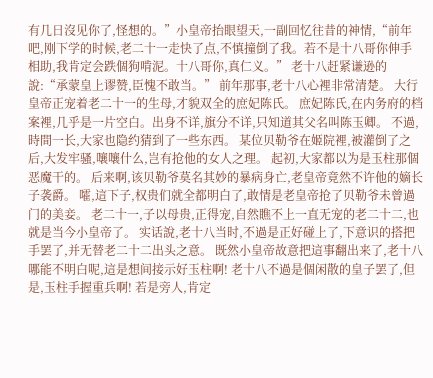有几日沒见你了,怪想的。”小皇帝抬眼望天,一副回忆往昔的神情,“前年吧,刚下学的时候,老二十一走快了点,不慎撞倒了我。若不是十八哥你伸手相助,我肯定会跌個狗啃泥。十八哥你,真仁义。” 老十八赶紧谦逊的說:“承蒙皇上谬赞,臣愧不敢当。” 前年那事,老十八心裡非常清楚。 大行皇帝正宠着老二十一的生母,才貌双全的庶妃陈氏。 庶妃陈氏,在内务府的档案裡,几乎是一片空白。出身不详,旗分不详,只知道其父名叫陈玉卿。 不過,時間一长,大家也隐约猜到了一些东西。 某位贝勒爷在姬院裡,被灌倒了之后,大发牢骚,嚷嚷什么,岂有抢他的女人之理。 起初,大家都以为是玉柱那個恶魔干的。 后来啊,该贝勒爷莫名其妙的暴病身亡,老皇帝竟然不许他的嫡长子袭爵。 嚯,這下子,权贵们就全都明白了,敢情是老皇帝抢了贝勒爷未曾過门的美妾。 老二十一,子以母贵,正得宠,自然瞧不上一直无宠的老二十二,也就是当今小皇帝了。 实话說,老十八当时,不過是正好碰上了,下意识的搭把手罢了,并无替老二十二出头之意。 既然小皇帝故意把這事翻出来了,老十八哪能不明白呢,這是想间接示好玉柱啊! 老十八不過是個闲散的皇子罢了,但是,玉柱手握重兵啊! 若是旁人,肯定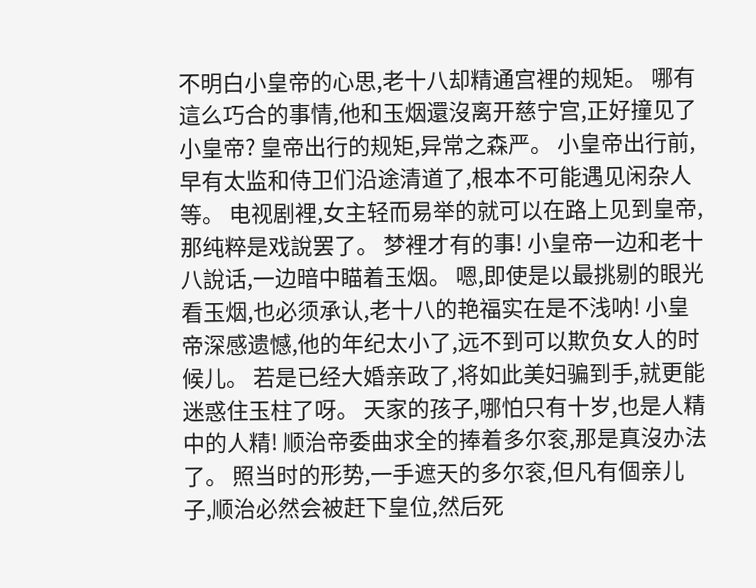不明白小皇帝的心思,老十八却精通宫裡的规矩。 哪有這么巧合的事情,他和玉烟還沒离开慈宁宫,正好撞见了小皇帝? 皇帝出行的规矩,异常之森严。 小皇帝出行前,早有太监和侍卫们沿途清道了,根本不可能遇见闲杂人等。 电视剧裡,女主轻而易举的就可以在路上见到皇帝,那纯粹是戏說罢了。 梦裡才有的事! 小皇帝一边和老十八說话,一边暗中瞄着玉烟。 嗯,即使是以最挑剔的眼光看玉烟,也必须承认,老十八的艳福实在是不浅呐! 小皇帝深感遗憾,他的年纪太小了,远不到可以欺负女人的时候儿。 若是已经大婚亲政了,将如此美妇骗到手,就更能迷惑住玉柱了呀。 天家的孩子,哪怕只有十岁,也是人精中的人精! 顺治帝委曲求全的捧着多尔衮,那是真沒办法了。 照当时的形势,一手遮天的多尔衮,但凡有個亲儿子,顺治必然会被赶下皇位,然后死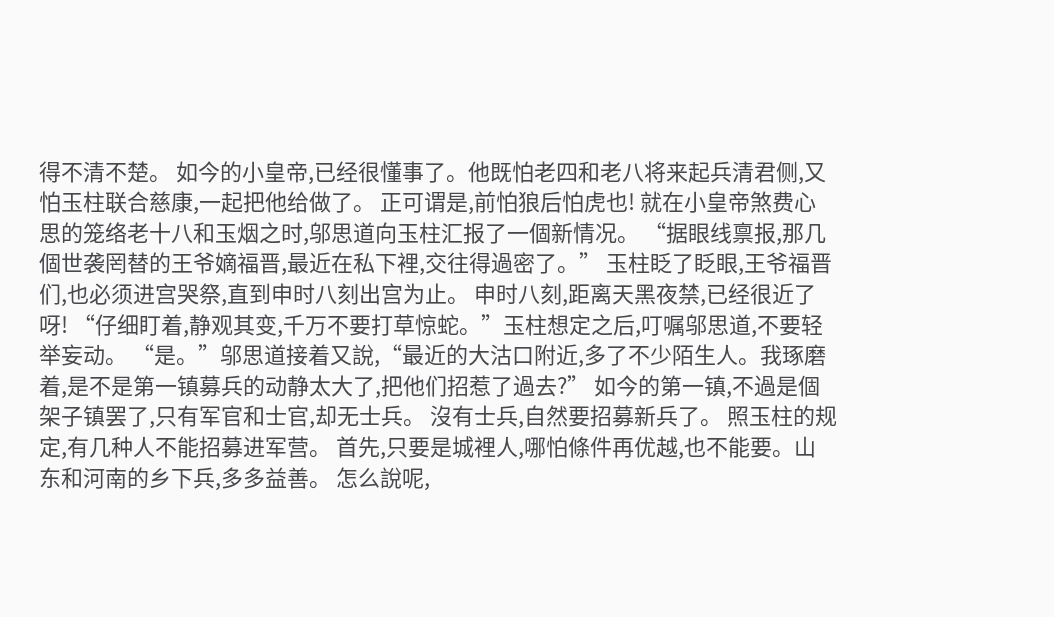得不清不楚。 如今的小皇帝,已经很懂事了。他既怕老四和老八将来起兵清君侧,又怕玉柱联合慈康,一起把他给做了。 正可谓是,前怕狼后怕虎也! 就在小皇帝煞费心思的笼络老十八和玉烟之时,邬思道向玉柱汇报了一個新情况。 “据眼线禀报,那几個世袭罔替的王爷嫡福晋,最近在私下裡,交往得過密了。” 玉柱眨了眨眼,王爷福晋们,也必须进宫哭祭,直到申时八刻出宫为止。 申时八刻,距离天黑夜禁,已经很近了呀! “仔细盯着,静观其变,千万不要打草惊蛇。”玉柱想定之后,叮嘱邬思道,不要轻举妄动。 “是。”邬思道接着又說,“最近的大沽口附近,多了不少陌生人。我琢磨着,是不是第一镇募兵的动静太大了,把他们招惹了過去?” 如今的第一镇,不過是個架子镇罢了,只有军官和士官,却无士兵。 沒有士兵,自然要招募新兵了。 照玉柱的规定,有几种人不能招募进军营。 首先,只要是城裡人,哪怕條件再优越,也不能要。山东和河南的乡下兵,多多益善。 怎么說呢,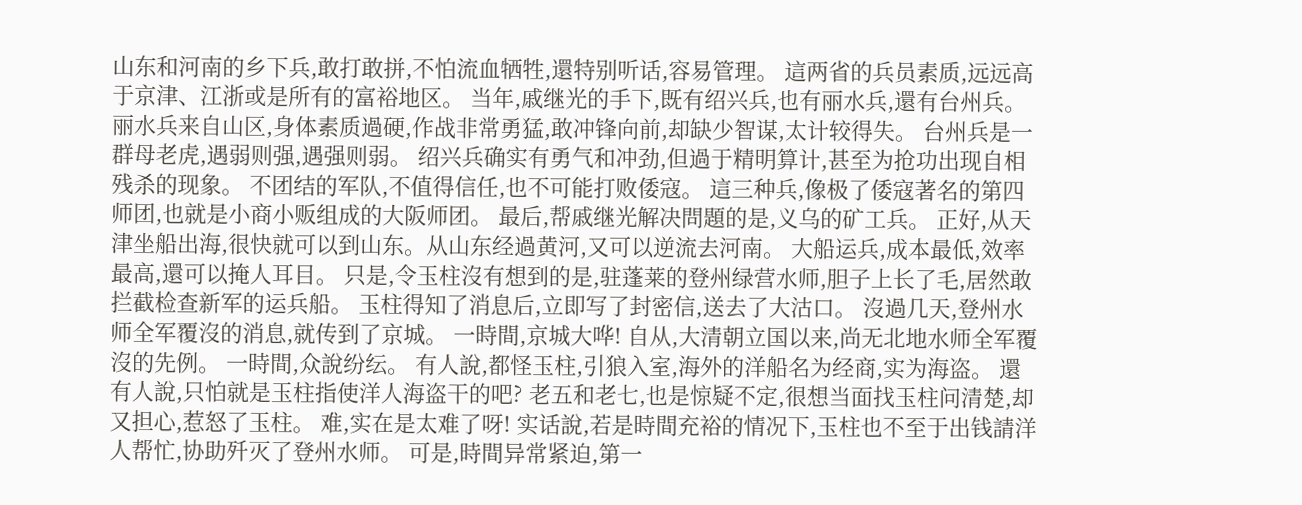山东和河南的乡下兵,敢打敢拼,不怕流血牺牲,還特别听话,容易管理。 這两省的兵员素质,远远高于京津、江浙或是所有的富裕地区。 当年,戚继光的手下,既有绍兴兵,也有丽水兵,還有台州兵。 丽水兵来自山区,身体素质過硬,作战非常勇猛,敢冲锋向前,却缺少智谋,太计较得失。 台州兵是一群母老虎,遇弱则强,遇强则弱。 绍兴兵确实有勇气和冲劲,但過于精明算计,甚至为抢功出现自相残杀的现象。 不团结的军队,不值得信任,也不可能打败倭寇。 這三种兵,像极了倭寇著名的第四师团,也就是小商小贩组成的大阪师团。 最后,帮戚继光解决問題的是,义乌的矿工兵。 正好,从天津坐船出海,很快就可以到山东。从山东经過黄河,又可以逆流去河南。 大船运兵,成本最低,效率最高,還可以掩人耳目。 只是,令玉柱沒有想到的是,驻蓬莱的登州绿营水师,胆子上长了毛,居然敢拦截检查新军的运兵船。 玉柱得知了消息后,立即写了封密信,送去了大沽口。 沒過几天,登州水师全军覆沒的消息,就传到了京城。 一時間,京城大哗! 自从,大清朝立国以来,尚无北地水师全军覆沒的先例。 一時間,众說纷纭。 有人說,都怪玉柱,引狼入室,海外的洋船名为经商,实为海盗。 還有人說,只怕就是玉柱指使洋人海盗干的吧? 老五和老七,也是惊疑不定,很想当面找玉柱问清楚,却又担心,惹怒了玉柱。 难,实在是太难了呀! 实话說,若是時間充裕的情况下,玉柱也不至于出钱請洋人帮忙,协助歼灭了登州水师。 可是,時間异常紧迫,第一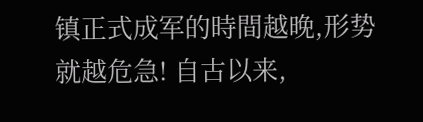镇正式成军的時間越晚,形势就越危急! 自古以来,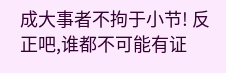成大事者不拘于小节! 反正吧,谁都不可能有证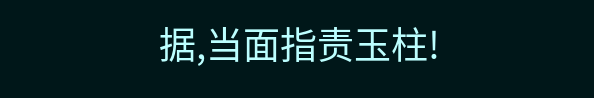据,当面指责玉柱!